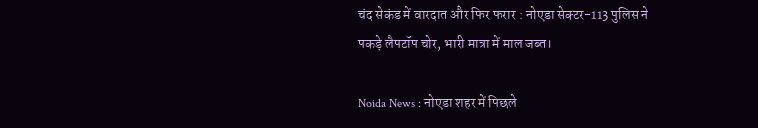चंद सेकंड में वारदात और फिर फरार : नोएडा सेक्टर-113 पुलिस ने पकड़े लैपटॉप चोर, भारी मात्रा में माल जब्त।

Noida News : नोएडा शहर में पिछले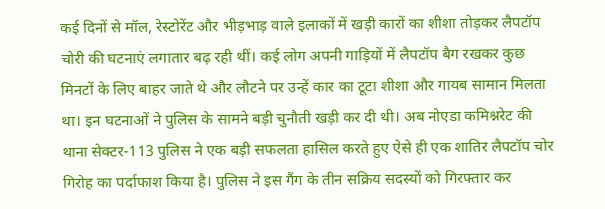कई दिनों से मॉल, रेस्टोरेंट और भीड़भाड़ वाले इलाकों में खड़ी कारों का शीशा तोड़कर लैपटॉप चोरी की घटनाएं लगातार बढ़ रही थीं। कई लोग अपनी गाड़ियों में लैपटॉप बैग रखकर कुछ मिनटों के लिए बाहर जाते थे और लौटने पर उन्हें कार का टूटा शीशा और गायब सामान मिलता था। इन घटनाओं ने पुलिस के सामने बड़ी चुनौती खड़ी कर दी थी। अब नोएडा कमिश्नरेट की थाना सेक्टर-113 पुलिस ने एक बड़ी सफलता हासिल करते हुए ऐसे ही एक शातिर लैपटॉप चोर गिरोह का पर्दाफाश किया है। पुलिस ने इस गैंग के तीन सक्रिय सदस्यों को गिरफ्तार कर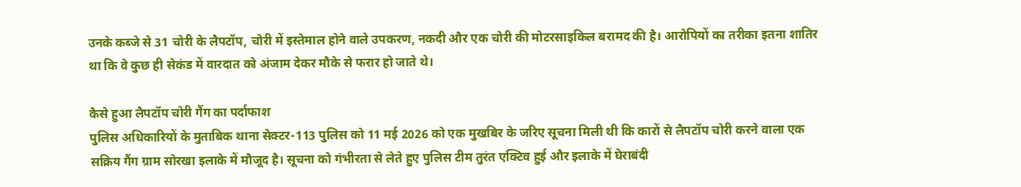उनके कब्जे से 31 चोरी के लैपटॉप, चोरी में इस्तेमाल होने वाले उपकरण, नकदी और एक चोरी की मोटरसाइकिल बरामद की है। आरोपियों का तरीका इतना शातिर था कि वे कुछ ही सेकंड में वारदात को अंजाम देकर मौके से फरार हो जाते थे।

कैसे हुआ लैपटॉप चोरी गैंग का पर्दाफाश
पुलिस अधिकारियों के मुताबिक थाना सेक्टर-113 पुलिस को 11 मई 2026 को एक मुखबिर के जरिए सूचना मिली थी कि कारों से लैपटॉप चोरी करने वाला एक सक्रिय गैंग ग्राम सोरखा इलाके में मौजूद है। सूचना को गंभीरता से लेते हुए पुलिस टीम तुरंत एक्टिव हुई और इलाके में घेराबंदी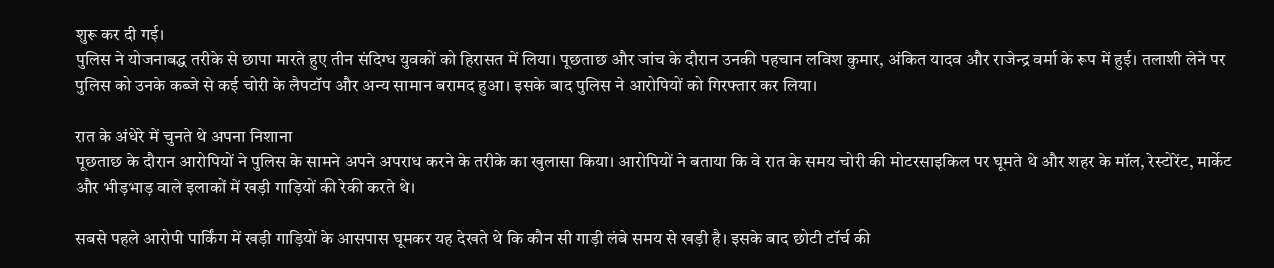शुरू कर दी गई।
पुलिस ने योजनाबद्ध तरीके से छापा मारते हुए तीन संदिग्ध युवकों को हिरासत में लिया। पूछताछ और जांच के दौरान उनकी पहचान लविश कुमार, अंकित यादव और राजेन्द्र वर्मा के रूप में हुई। तलाशी लेने पर पुलिस को उनके कब्जे से कई चोरी के लैपटॉप और अन्य सामान बरामद हुआ। इसके बाद पुलिस ने आरोपियों को गिरफ्तार कर लिया।

रात के अंधेरे में चुनते थे अपना निशाना
पूछताछ के दौरान आरोपियों ने पुलिस के सामने अपने अपराध करने के तरीके का खुलासा किया। आरोपियों ने बताया कि वे रात के समय चोरी की मोटरसाइकिल पर घूमते थे और शहर के मॉल, रेस्टोरेंट, मार्केट और भीड़भाड़ वाले इलाकों में खड़ी गाड़ियों की रेकी करते थे।

सबसे पहले आरोपी पार्किंग में खड़ी गाड़ियों के आसपास घूमकर यह देखते थे कि कौन सी गाड़ी लंबे समय से खड़ी है। इसके बाद छोटी टॉर्च की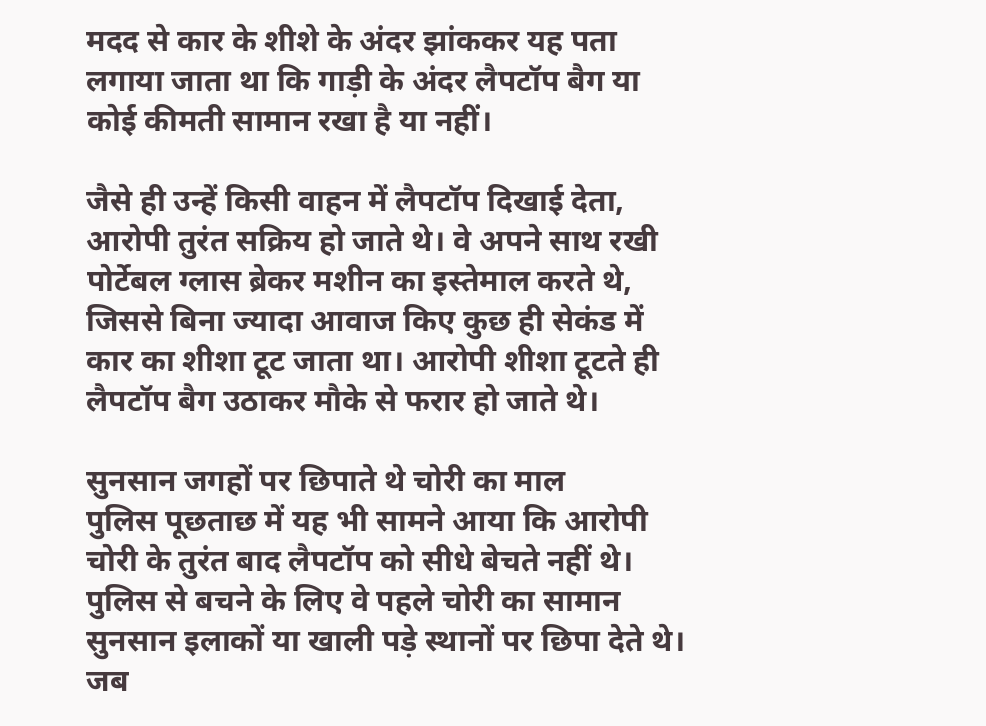मदद से कार के शीशे के अंदर झांककर यह पता लगाया जाता था कि गाड़ी के अंदर लैपटॉप बैग या कोई कीमती सामान रखा है या नहीं।

जैसे ही उन्हें किसी वाहन में लैपटॉप दिखाई देता, आरोपी तुरंत सक्रिय हो जाते थे। वे अपने साथ रखी पोर्टेबल ग्लास ब्रेकर मशीन का इस्तेमाल करते थे, जिससे बिना ज्यादा आवाज किए कुछ ही सेकंड में कार का शीशा टूट जाता था। आरोपी शीशा टूटते ही लैपटॉप बैग उठाकर मौके से फरार हो जाते थे।

सुनसान जगहों पर छिपाते थे चोरी का माल
पुलिस पूछताछ में यह भी सामने आया कि आरोपी चोरी के तुरंत बाद लैपटॉप को सीधे बेचते नहीं थे। पुलिस से बचने के लिए वे पहले चोरी का सामान सुनसान इलाकों या खाली पड़े स्थानों पर छिपा देते थे। जब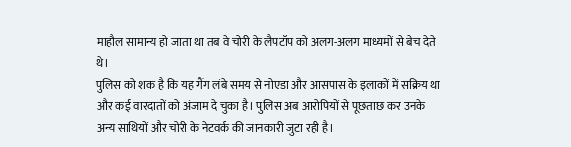माहौल सामान्य हो जाता था तब वे चोरी के लैपटॉप को अलग-अलग माध्यमों से बेच देते थे।
पुलिस को शक है कि यह गैंग लंबे समय से नोएडा और आसपास के इलाकों में सक्रिय था और कई वारदातों को अंजाम दे चुका है। पुलिस अब आरोपियों से पूछताछ कर उनके अन्य साथियों और चोरी के नेटवर्क की जानकारी जुटा रही है।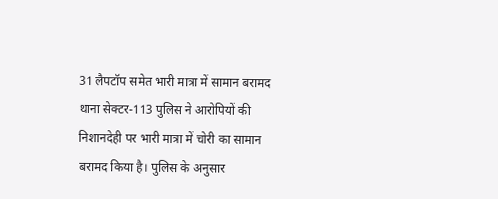31 लैपटॉप समेत भारी मात्रा में सामान बरामद
थाना सेक्टर-113 पुलिस ने आरोपियों की निशानदेही पर भारी मात्रा में चोरी का सामान बरामद किया है। पुलिस के अनुसार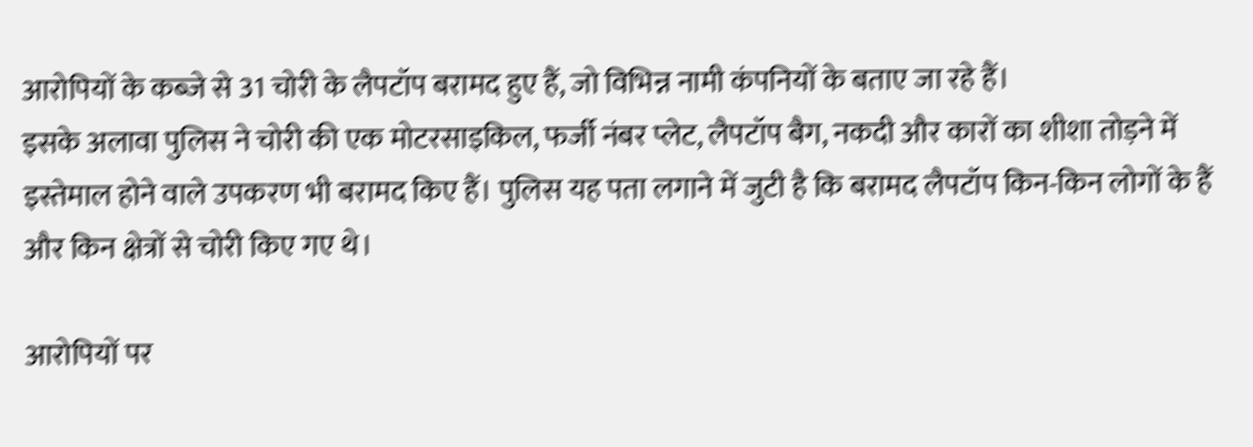आरोपियों के कब्जे से 31 चोरी के लैपटॉप बरामद हुए हैं, जो विभिन्न नामी कंपनियों के बताए जा रहे हैं।
इसके अलावा पुलिस ने चोरी की एक मोटरसाइकिल, फर्जी नंबर प्लेट, लैपटॉप बैग, नकदी और कारों का शीशा तोड़ने में इस्तेमाल होने वाले उपकरण भी बरामद किए हैं। पुलिस यह पता लगाने में जुटी है कि बरामद लैपटॉप किन-किन लोगों के हैं और किन क्षेत्रों से चोरी किए गए थे।

आरोपियों पर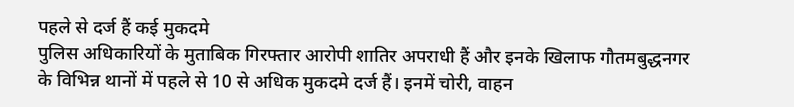पहले से दर्ज हैं कई मुकदमे
पुलिस अधिकारियों के मुताबिक गिरफ्तार आरोपी शातिर अपराधी हैं और इनके खिलाफ गौतमबुद्धनगर के विभिन्न थानों में पहले से 10 से अधिक मुकदमे दर्ज हैं। इनमें चोरी, वाहन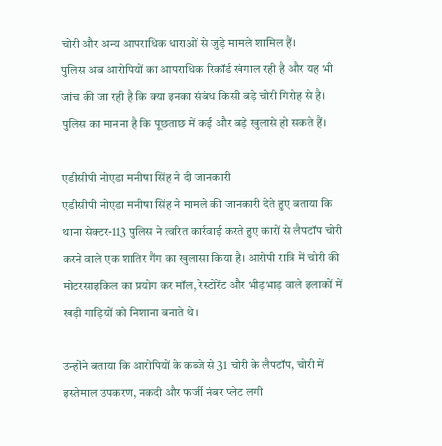चोरी और अन्य आपराधिक धाराओं से जुड़े मामले शामिल हैं।
पुलिस अब आरोपियों का आपराधिक रिकॉर्ड खंगाल रही है और यह भी जांच की जा रही है कि क्या इनका संबंध किसी बड़े चोरी गिरोह से है। पुलिस का मानना है कि पूछताछ में कई और बड़े खुलासे हो सकते हैं।

एडीसीपी नोएडा मनीषा सिंह ने दी जानकारी
एडीसीपी नोएडा मनीषा सिंह ने मामले की जानकारी देते हुए बताया कि थाना सेक्टर-113 पुलिस ने त्वरित कार्रवाई करते हुए कारों से लैपटॉप चोरी करने वाले एक शातिर गैंग का खुलासा किया है। आरोपी रात्रि में चोरी की मोटरसाइकिल का प्रयोग कर मॉल, रेस्टोरेंट और भीड़भाड़ वाले इलाकों में खड़ी गाड़ियों को निशाना बनाते थे।

उन्होंने बताया कि आरोपियों के कब्जे से 31 चोरी के लैपटॉप, चोरी में इस्तेमाल उपकरण, नकदी और फर्जी नंबर प्लेट लगी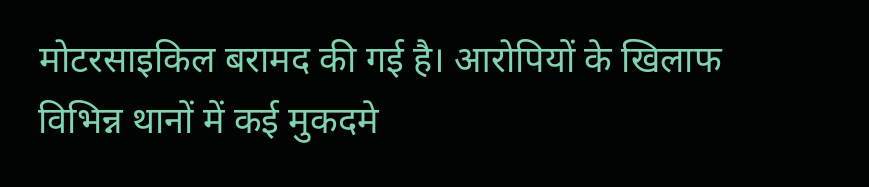मोटरसाइकिल बरामद की गई है। आरोपियों के खिलाफ विभिन्न थानों में कई मुकदमे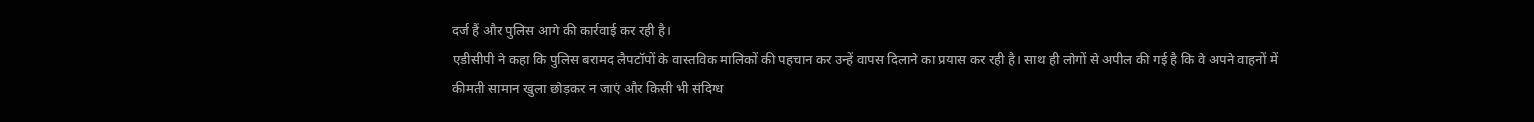दर्ज हैं और पुलिस आगे की कार्रवाई कर रही है।
एडीसीपी ने कहा कि पुलिस बरामद लैपटॉपों के वास्तविक मालिकों की पहचान कर उन्हें वापस दिलाने का प्रयास कर रही है। साथ ही लोगों से अपील की गई है कि वे अपने वाहनों में कीमती सामान खुला छोड़कर न जाएं और किसी भी संदिग्ध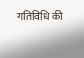गतिविधि की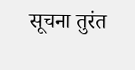सूचना तुरंत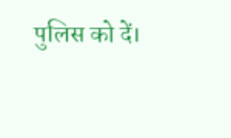पुलिस को दें।